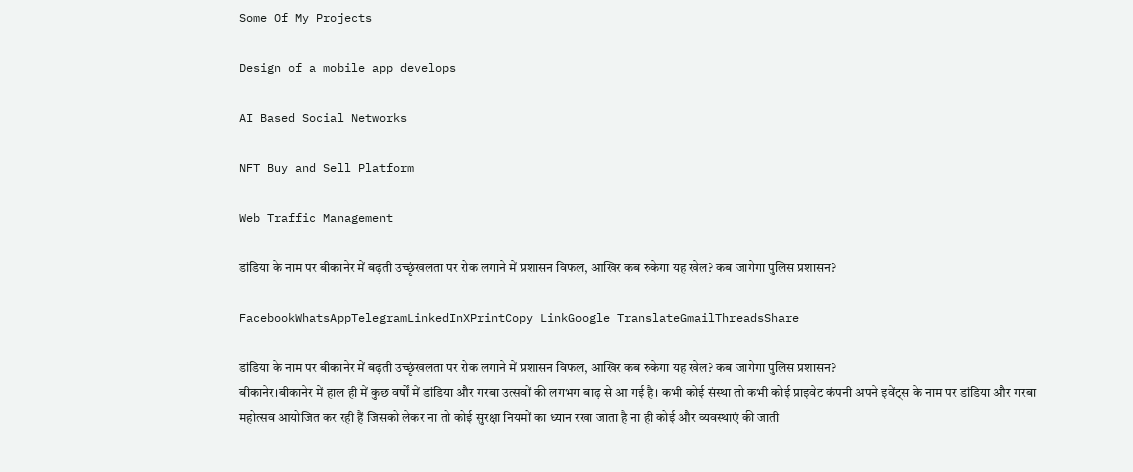Some Of My Projects

Design of a mobile app develops

AI Based Social Networks

NFT Buy and Sell Platform

Web Traffic Management

डांडिया के नाम पर बीकानेर में बढ़ती उच्छृंखलता पर रोक लगाने में प्रशासन विफल, आखिर कब रुकेगा यह खेल? कब जागेगा पुलिस प्रशासन?

FacebookWhatsAppTelegramLinkedInXPrintCopy LinkGoogle TranslateGmailThreadsShare

डांडिया के नाम पर बीकानेर में बढ़ती उच्छृंखलता पर रोक लगाने में प्रशासन विफल, आखिर कब रुकेगा यह खेल? कब जागेगा पुलिस प्रशासन?
बीकानेर।बीकानेर में हाल ही में कुछ वर्षों में डांडिया और गरबा उत्सवों की लगभग बाढ़ से आ गई है। कभी कोई संस्था तो कभी कोई प्राइवेट कंपनी अपने इवेंट्स के नाम पर डांडिया और गरबा महोत्सव आयोजित कर रही हैं जिसको लेकर ना तो कोई सुरक्षा नियमों का ध्यान रखा जाता है ना ही कोई और व्यवस्थाएं की जाती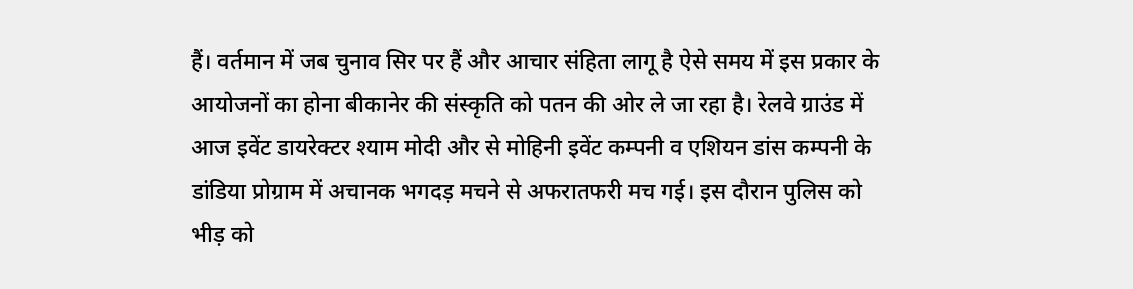हैं। वर्तमान में जब चुनाव सिर पर हैं और आचार संहिता लागू है ऐसे समय में इस प्रकार के आयोजनों का होना बीकानेर की संस्कृति को पतन की ओर ले जा रहा है। रेलवे ग्राउंड में आज इवेंट डायरेक्टर श्याम मोदी और से मोहिनी इवेंट कम्पनी व एशियन डांस कम्पनी के डांडिया प्रोग्राम में अचानक भगदड़ मचने से अफरातफरी मच गई। इस दौरान पुलिस को भीड़ को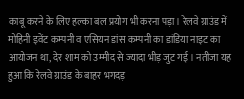काबू करने के लिए हल्का बल प्रयोग भी करना पड़ा। रेलवे ग्राउंड में मोहिनी इवेंट कम्पनी व एसियन डांस कम्पनी का डांडिया नाइट का आयोजन था, देर शाम को उम्मीद से ज्यादा भीड़ जुट गई । नतीजा यह हुआ कि रेलवे ग्राउंड के बाहर भगदड़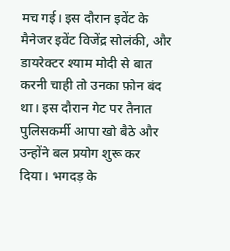मच गई। इस दौरान इवेंट के मैनेजर इवेंट विजेंद्र सोलंकी, और डायरेक्टर श्याम मोदी से बात करनी चाही तो उनका फ़ोन बंद था। इस दौरान गेट पर तैनात पुलिसकर्मी आपा खो बैठे और उन्होंने बल प्रयोग शुरू कर दिया। भगदड़ के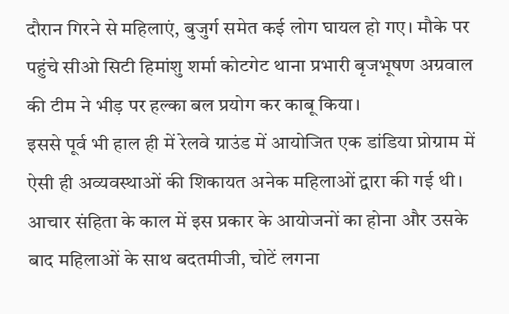दौरान गिरने से महिलाएं, बुजुर्ग समेत कई लोग घायल हो गए। मौके पर पहुंचे सीओ सिटी हिमांशु शर्मा कोटगेट थाना प्रभारी बृजभूषण अग्रवाल
की टीम ने भीड़ पर हल्का बल प्रयोग कर काबू किया।
इससे पूर्व भी हाल ही में रेलवे ग्राउंड में आयोजित एक डांडिया प्रोग्राम में ऐसी ही अव्यवस्थाओं की शिकायत अनेक महिलाओं द्वारा की गई थी। आचार संहिता के काल में इस प्रकार के आयोजनों का होना और उसके बाद महिलाओं के साथ बदतमीजी, चोटें लगना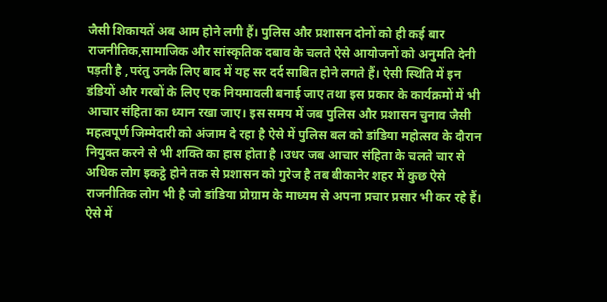जैसी शिकायतें अब आम होने लगी हैं। पुलिस और प्रशासन दोनों को ही कई बार राजनीतिक,सामाजिक और सांस्कृतिक दबाव के चलते ऐसे आयोजनों को अनुमति देनी पड़ती है ,परंतु उनके लिए बाद में यह सर दर्द साबित होने लगते हैं। ऐसी स्थिति में इन डंडियों और गरबों के लिए एक नियमावली बनाई जाए तथा इस प्रकार के कार्यक्रमों में भी आचार संहिता का ध्यान रखा जाए। इस समय में जब पुलिस और प्रशासन चुनाव जैसी महत्वपूर्ण जिम्मेदारी को अंजाम दे रहा है ऐसे में पुलिस बल को डांडिया महोत्सव के दौरान नियुक्त करने से भी शक्ति का हास होता है ।उधर जब आचार संहिता के चलते चार से अधिक लोग इकट्ठे होने तक से प्रशासन को गुरेज है तब बीकानेर शहर में कुछ ऐसे राजनीतिक लोग भी है जो डांडिया प्रोग्राम के माध्यम से अपना प्रचार प्रसार भी कर रहे हैं। ऐसे में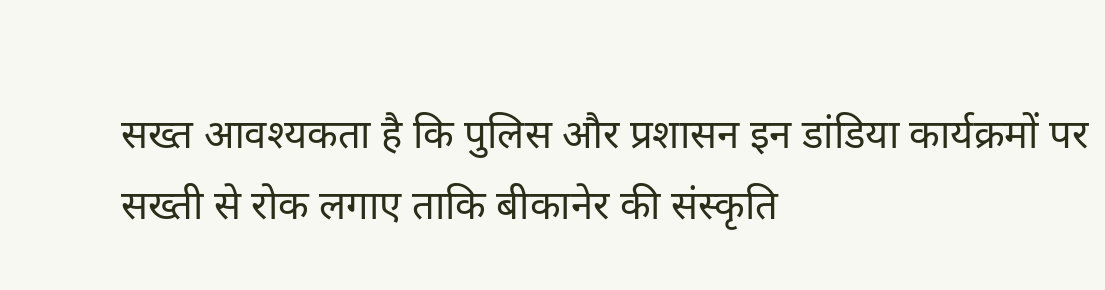सख्त आवश्यकता है कि पुलिस और प्रशासन इन डांडिया कार्यक्रमों पर सख्ती से रोक लगाए ताकि बीकानेर की संस्कृति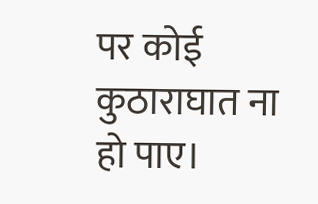पर कोई कुठाराघात ना हो पाए।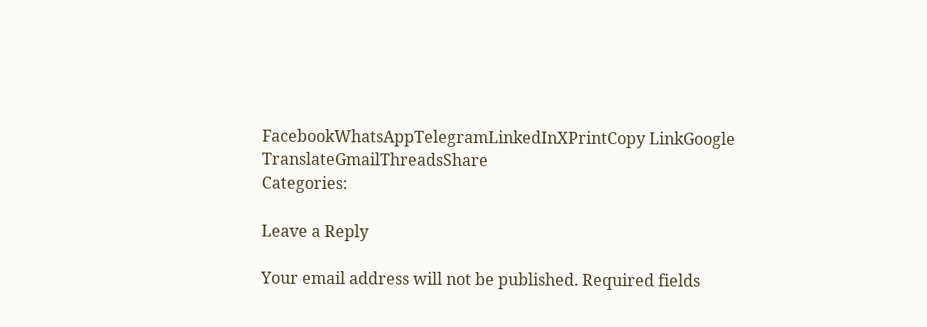FacebookWhatsAppTelegramLinkedInXPrintCopy LinkGoogle TranslateGmailThreadsShare
Categories:

Leave a Reply

Your email address will not be published. Required fields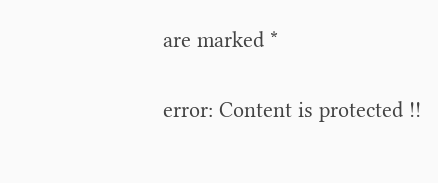are marked *

error: Content is protected !!